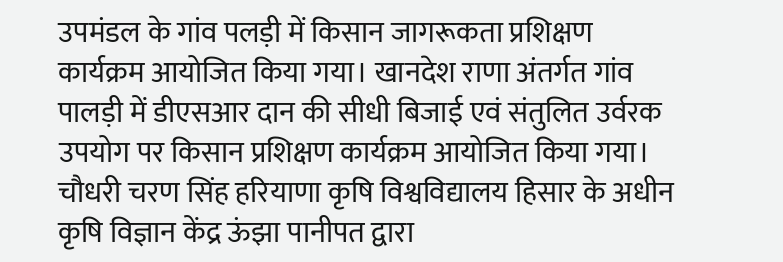उपमंडल के गांव पलड़ी में किसान जागरूकता प्रशिक्षण कार्यक्रम आयोजित किया गया। खानदेश राणा अंतर्गत गांव पालड़ी में डीएसआर दान की सीधी बिजाई एवं संतुलित उर्वरक उपयोग पर किसान प्रशिक्षण कार्यक्रम आयोजित किया गया। चौधरी चरण सिंह हरियाणा कृषि विश्वविद्यालय हिसार के अधीन कृषि विज्ञान केंद्र ऊंझा पानीपत द्वारा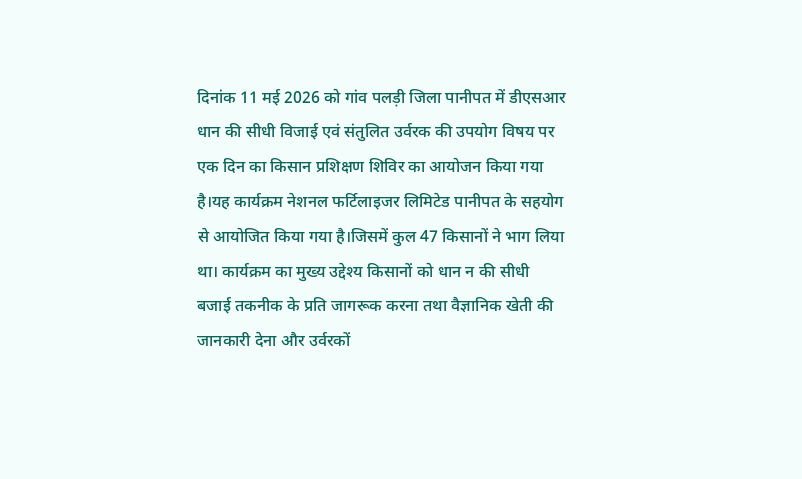दिनांक 11 मई 2026 को गांव पलड़ी जिला पानीपत में डीएसआर धान की सीधी विजाई एवं संतुलित उर्वरक की उपयोग विषय पर एक दिन का किसान प्रशिक्षण शिविर का आयोजन किया गया है।यह कार्यक्रम नेशनल फर्टिलाइजर लिमिटेड पानीपत के सहयोग से आयोजित किया गया है।जिसमें कुल 47 किसानों ने भाग लिया था। कार्यक्रम का मुख्य उद्देश्य किसानों को धान न की सीधी बजाई तकनीक के प्रति जागरूक करना तथा वैज्ञानिक खेती की जानकारी देना और उर्वरकों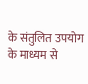के संतुलित उपयोग के माध्यम से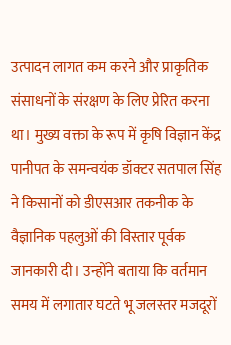उत्पादन लागत कम करने और प्राकृतिक संसाधनों के संरक्षण के लिए प्रेरित करना था। मुख्य वक्ता के रूप में कृषि विज्ञान केंद्र पानीपत के समन्वयंक डॉक्टर सतपाल सिंह ने किसानों को डीएसआर तकनीक के वैज्ञानिक पहलुओं की विस्तार पूर्वक जानकारी दी। उन्होंने बताया कि वर्तमान समय में लगातार घटते भू जलस्तर मजदूरों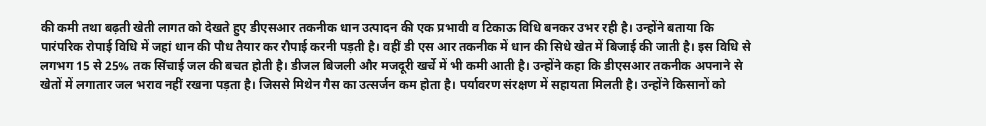की कमी तथा बढ़ती खेती लागत को देखते हुए डीएसआर तकनीक धान उत्पादन की एक प्रभावी व टिकाऊ विधि बनकर उभर रही है। उन्होंने बताया कि पारंपरिक रोपाई विधि में जहां धान की पौध तैयार कर रौपाई करनी पड़ती है। वहीं डी एस आर तकनीक में धान की सिधे खेत में बिजाई की जाती है। इस विधि से लगभग 15 से 25% तक सिंचाई जल की बचत होती है। डीजल बिजली और मजदूरी खर्चे में भी कमी आती है। उन्होंने कहा कि डीएसआर तकनीक अपनाने से खेतों में लगातार जल भराव नहीं रखना पड़ता है। जिससे मिथेन गैस का उत्सर्जन कम होता है। पर्यावरण संरक्षण में सहायता मिलती है। उन्होंने किसानों को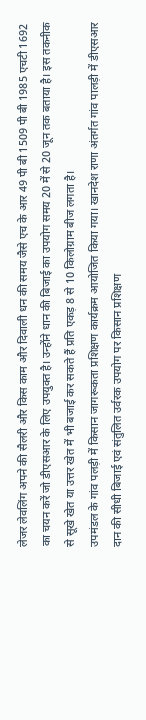लेजर लेवलिंग अपने की सैलरी और किस काम और दिवाली धन की समय जैसे एच के आर 49 पी बी 1509 पी बी 1985 एचटी 1692 का चयन करें जो डीएसआर के लिए उपयुक्त है। उन्होंने धान की बिजाई का उपयोग समय 20 में से 20 जून तक बताया है। इस तकनीक से सूखे खेत या उत्तर खेत में भी बजाई कर सकते हैं प्रति एकड़ 8 से 10 किलोग्राम बीज लगता है।
उपमंडल के गांव पलड़ी में किसान जागरूकता प्रशिक्षण कार्यक्रम आयोजित किया गया। खानदेश राणा अंतर्गत गांव पालड़ी में डीएसआर दान की सीधी बिजाई एवं संतुलित उर्वरक उपयोग पर किसान प्रशिक्षण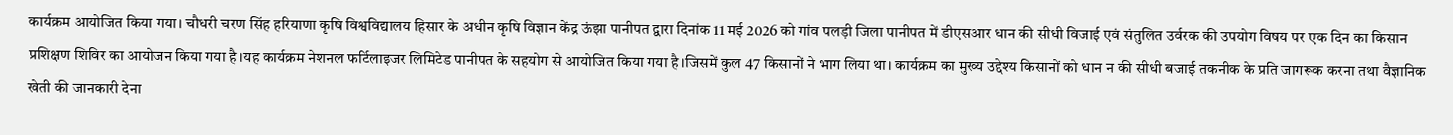कार्यक्रम आयोजित किया गया। चौधरी चरण सिंह हरियाणा कृषि विश्वविद्यालय हिसार के अधीन कृषि विज्ञान केंद्र ऊंझा पानीपत द्वारा दिनांक 11 मई 2026 को गांव पलड़ी जिला पानीपत में डीएसआर धान की सीधी विजाई एवं संतुलित उर्वरक की उपयोग विषय पर एक दिन का किसान प्रशिक्षण शिविर का आयोजन किया गया है।यह कार्यक्रम नेशनल फर्टिलाइजर लिमिटेड पानीपत के सहयोग से आयोजित किया गया है।जिसमें कुल 47 किसानों ने भाग लिया था। कार्यक्रम का मुख्य उद्देश्य किसानों को धान न की सीधी बजाई तकनीक के प्रति जागरूक करना तथा वैज्ञानिक खेती की जानकारी देना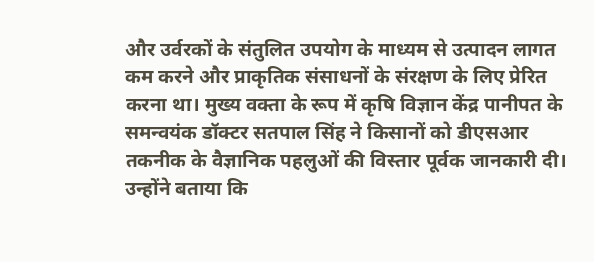और उर्वरकों के संतुलित उपयोग के माध्यम से उत्पादन लागत कम करने और प्राकृतिक संसाधनों के संरक्षण के लिए प्रेरित करना था। मुख्य वक्ता के रूप में कृषि विज्ञान केंद्र पानीपत के समन्वयंक डॉक्टर सतपाल सिंह ने किसानों को डीएसआर तकनीक के वैज्ञानिक पहलुओं की विस्तार पूर्वक जानकारी दी। उन्होंने बताया कि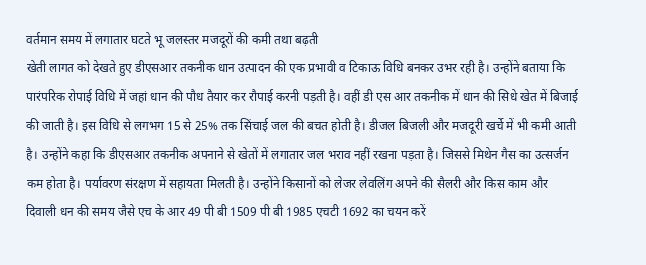वर्तमान समय में लगातार घटते भू जलस्तर मजदूरों की कमी तथा बढ़ती
खेती लागत को देखते हुए डीएसआर तकनीक धान उत्पादन की एक प्रभावी व टिकाऊ विधि बनकर उभर रही है। उन्होंने बताया कि पारंपरिक रोपाई विधि में जहां धान की पौध तैयार कर रौपाई करनी पड़ती है। वहीं डी एस आर तकनीक में धान की सिधे खेत में बिजाई की जाती है। इस विधि से लगभग 15 से 25% तक सिंचाई जल की बचत होती है। डीजल बिजली और मजदूरी खर्चे में भी कमी आती है। उन्होंने कहा कि डीएसआर तकनीक अपनाने से खेतों में लगातार जल भराव नहीं रखना पड़ता है। जिससे मिथेन गैस का उत्सर्जन कम होता है। पर्यावरण संरक्षण में सहायता मिलती है। उन्होंने किसानों को लेजर लेवलिंग अपने की सैलरी और किस काम और दिवाली धन की समय जैसे एच के आर 49 पी बी 1509 पी बी 1985 एचटी 1692 का चयन करें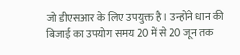जो डीएसआर के लिए उपयुक्त है। उन्होंने धान की बिजाई का उपयोग समय 20 में से 20 जून तक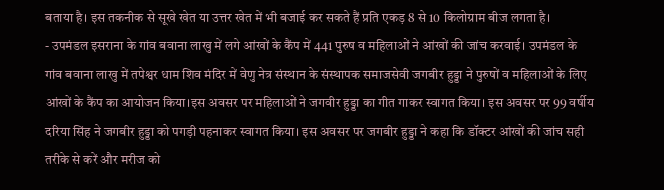बताया है। इस तकनीक से सूखे खेत या उत्तर खेत में भी बजाई कर सकते हैं प्रति एकड़ 8 से 10 किलोग्राम बीज लगता है।
- उपमंडल इसराना के गांव बवाना लाखु में लगे आंखों के कैंप में 441 पुरुष व महिलाओं ने आंखों की जांच करवाई। उपमंडल के गांव बवाना लाखु में तपेश्वर धाम शिव मंदिर में वेणु नेत्र संस्थान के संस्थापक समाजसेवी जगबीर हुड्डा ने पुरुषों व महिलाओं के लिए आंखों के कैंप का आयोजन किया।इस अवसर पर महिलाओं ने जगवीर हुड्डा का गीत गाकर स्वागत किया। इस अवसर पर 99 वर्षीय दरिया सिंह ने जगबीर हुड्डा को पगड़ी पहनाकर स्वागत किया। इस अवसर पर जगबीर हुड्डा ने कहा कि डॉक्टर आंखों की जांच सही तरीके से करें और मरीज को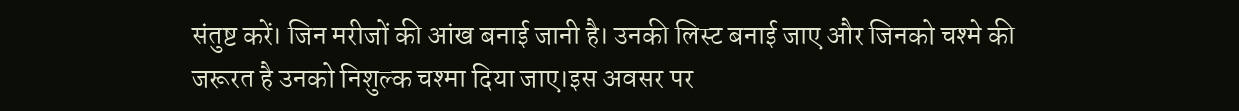संतुष्ट करें। जिन मरीजों की आंख बनाई जानी है। उनकी लिस्ट बनाई जाए और जिनको चश्मे की जरूरत है उनको निशुल्क चश्मा दिया जाए।इस अवसर पर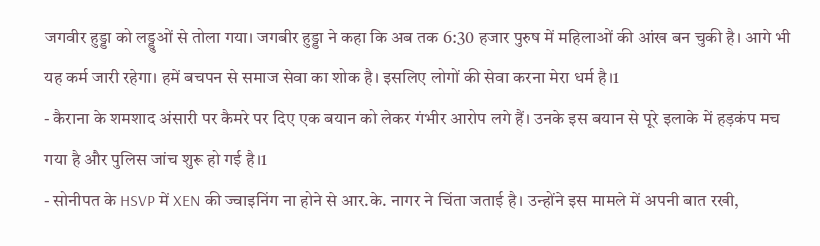जगवीर हुड्डा को लड्डुओं से तोला गया। जगबीर हुड्डा ने कहा कि अब तक 6:30 हजार पुरुष में महिलाओं की आंख बन चुकी है। आगे भी यह कर्म जारी रहेगा। हमें बचपन से समाज सेवा का शोक है। इसलिए लोगों की सेवा करना मेरा धर्म है।1
- कैराना के शमशाद अंसारी पर कैमरे पर दिए एक बयान को लेकर गंभीर आरोप लगे हैं। उनके इस बयान से पूरे इलाके में हड़कंप मच गया है और पुलिस जांच शुरू हो गई है।1
- सोनीपत के HSVP में XEN की ज्वाइनिंग ना होने से आर.के. नागर ने चिंता जताई है। उन्होंने इस मामले में अपनी बात रखी,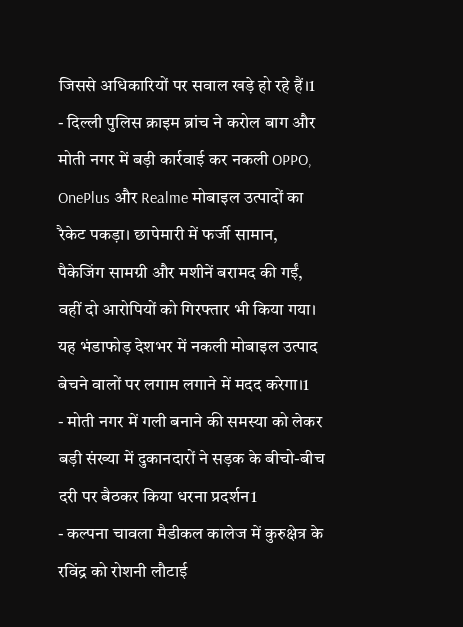जिससे अधिकारियों पर सवाल खड़े हो रहे हैं।1
- दिल्ली पुलिस क्राइम ब्रांच ने करोल बाग और मोती नगर में बड़ी कार्रवाई कर नकली OPPO, OnePlus और Realme मोबाइल उत्पादों का रैकेट पकड़ा। छापेमारी में फर्जी सामान, पैकेजिंग सामग्री और मशीनें बरामद की गईं, वहीं दो आरोपियों को गिरफ्तार भी किया गया। यह भंडाफोड़ देशभर में नकली मोबाइल उत्पाद बेचने वालों पर लगाम लगाने में मदद करेगा।1
- मोती नगर में गली बनाने की समस्या को लेकर बड़ी संख्या में दुकानदारों ने सड़क के बीचो-बीच दरी पर बैठकर किया धरना प्रदर्शन1
- कल्पना चावला मैडीकल कालेज में कुरुक्षेत्र के रविंद्र को रोशनी लौटाई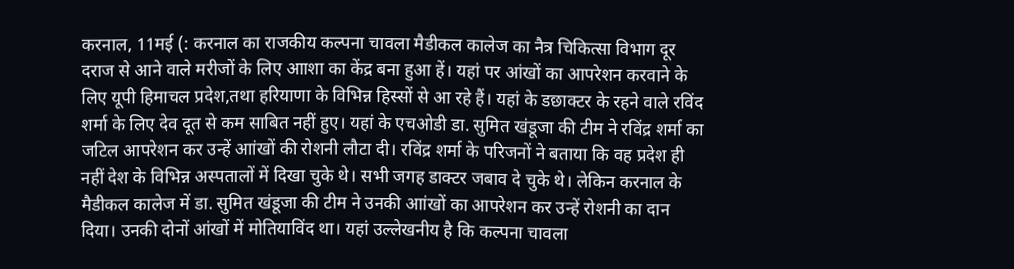करनाल, 11मई (: करनाल का राजकीय कल्पना चावला मैडीकल कालेज का नैत्र चिकित्सा विभाग दूर दराज से आने वाले मरीजों के लिए आाशा का केंद्र बना हुआ हें। यहां पर आंखों का आपरेशन करवाने के लिए यूपी हिमाचल प्रदेश,तथा हरियाणा के विभिन्न हिस्सों से आ रहे हैं। यहां के डछाक्टर के रहने वाले रविंद शर्मा के लिए देव दूत से कम साबित नहीं हुए। यहां के एचओडी डा. सुमित खंडूजा की टीम ने रविंद्र शर्मा का जटिल आपरेशन कर उन्हें आांखों की रोशनी लौटा दी। रविंद्र शर्मा के परिजनों ने बताया कि वह प्रदेश ही नहीं देश के विभिन्न अस्पतालों में दिखा चुके थे। सभी जगह डाक्टर जबाव दे चुके थे। लेकिन करनाल के मैडीकल कालेज में डा. सुमित खंडूजा की टीम ने उनकी आांखों का आपरेशन कर उन्हें रोशनी का दान दिया। उनकी दोनों आंखों में मोतियाविंद था। यहां उल्लेखनीय है कि कल्पना चावला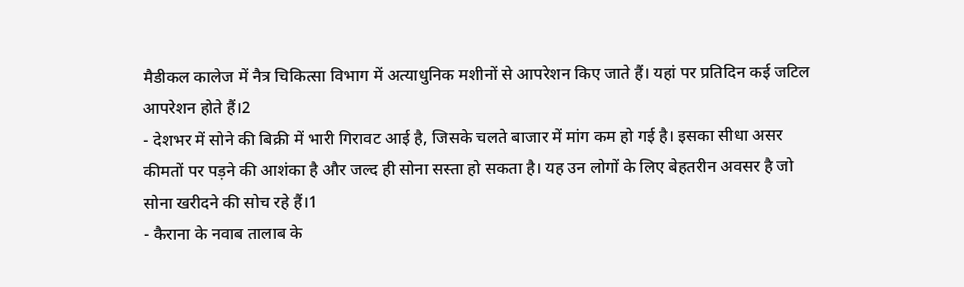मैडीकल कालेज में नैत्र चिकित्सा विभाग में अत्याधुनिक मशीनों से आपरेशन किए जाते हैं। यहां पर प्रतिदिन कई जटिल आपरेशन होते हैं।2
- देशभर में सोने की बिक्री में भारी गिरावट आई है, जिसके चलते बाजार में मांग कम हो गई है। इसका सीधा असर कीमतों पर पड़ने की आशंका है और जल्द ही सोना सस्ता हो सकता है। यह उन लोगों के लिए बेहतरीन अवसर है जो सोना खरीदने की सोच रहे हैं।1
- कैराना के नवाब तालाब के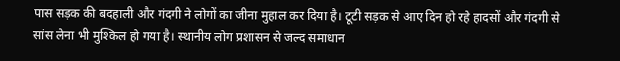पास सड़क की बदहाली और गंदगी ने लोगों का जीना मुहाल कर दिया है। टूटी सड़क से आए दिन हो रहे हादसों और गंदगी से सांस लेना भी मुश्किल हो गया है। स्थानीय लोग प्रशासन से जल्द समाधान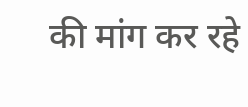की मांग कर रहे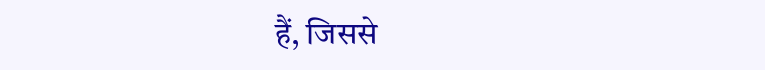हैं, जिससे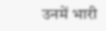उनमें भारी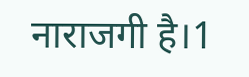नाराजगी है।1